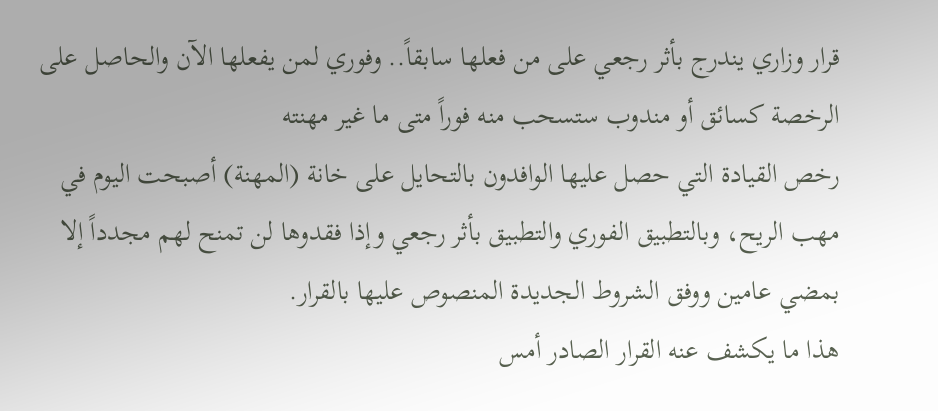قرار وزاري يندرج بأثر رجعي على من فعلها سابقاً.. وفوري لمن يفعلها الآن والحاصل على الرخصة كسائق أو مندوب ستسحب منه فوراً متى ما غير مهنته
رخص القيادة التي حصل عليها الوافدون بالتحايل على خانة (المهنة) أصبحت اليوم في مهب الريح، وبالتطبيق الفوري والتطبيق بأثر رجعي وإذا فقدوها لن تمنح لهم مجدداً إلا بمضي عامين ووفق الشروط الجديدة المنصوص عليها بالقرار.
هذا ما يكشف عنه القرار الصادر أمس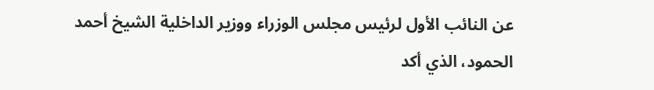عن النائب الأول لرئيس مجلس الوزراء ووزير الداخلية الشيخ أحمد الحمود، الذي أكد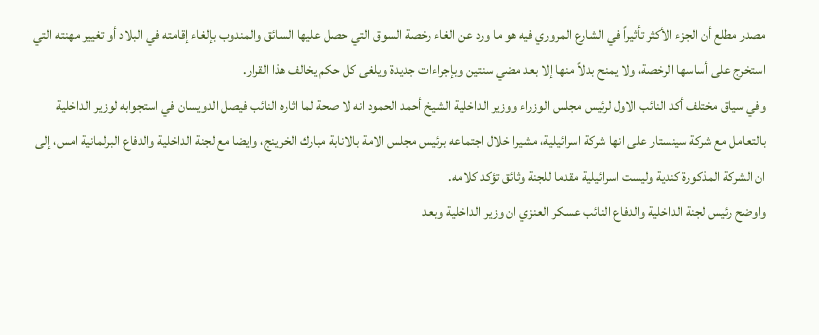مصدر مطلع أن الجزء الأكثر تأثيراً في الشارع المروري فيه هو ما ورد عن الغاء رخصة السوق التي حصل عليها السائق والمندوب بإلغاء إقامته في البلاد أو تغيير مهنته التي استخرج على أساسها الرخصة، ولا يمنح بدلاً منها إلا بعد مضي سنتين وبإجراءات جديدة ويلغى كل حكم يخالف هذا القرار.
وفي سياق مختلف أكد النائب الاول لرئيس مجلس الوزراء ووزير الداخلية الشيخ أحمد الحمود انه لا صحة لما اثاره النائب فيصل الدويسان في استجوابه لوزير الداخلية بالتعامل مع شركة سينستار على انها شركة اسرائيلية، مشيرا خلال اجتماعه برئيس مجلس الامة بالانابة مبارك الخرينج، وايضا مع لجنة الداخلية والدفاع البرلمانية امس، إلى ان الشركة المذكورة كندية وليست اسرائيلية مقدما للجنة وثائق تؤكد كلامه.
واوضح رئيس لجنة الداخلية والدفاع النائب عسكر العنزي ان وزير الداخلية وبعد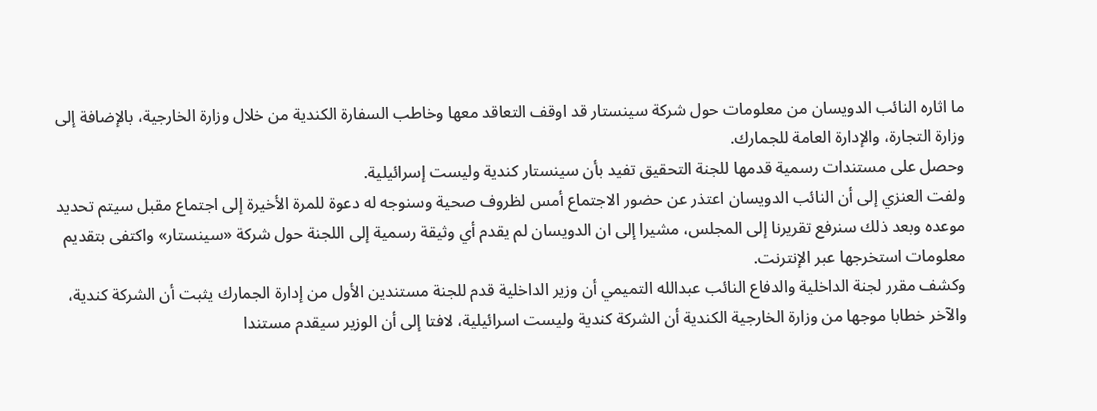ما اثاره النائب الدويسان من معلومات حول شركة سينستار قد اوقف التعاقد معها وخاطب السفارة الكندية من خلال وزارة الخارجية، بالإضافة إلى وزارة التجارة، والإدارة العامة للجمارك.
وحصل على مستندات رسمية قدمها للجنة التحقيق تفيد بأن سينستار كندية وليست إسرائيلية.
ولفت العنزي إلى أن النائب الدويسان اعتذر عن حضور الاجتماع أمس لظروف صحية وسنوجه له دعوة للمرة الأخيرة إلى اجتماع مقبل سيتم تحديد موعده وبعد ذلك سنرفع تقريرنا إلى المجلس، مشيرا إلى ان الدويسان لم يقدم أي وثيقة رسمية إلى اللجنة حول شركة «سينستار» واكتفى بتقديم معلومات استخرجها عبر الإنترنت.
وكشف مقرر لجنة الداخلية والدفاع النائب عبدالله التميمي أن وزير الداخلية قدم للجنة مستندين الأول من إدارة الجمارك يثبت أن الشركة كندية، والآخر خطابا موجها من وزارة الخارجية الكندية أن الشركة كندية وليست اسرائيلية، لافتا إلى أن الوزير سيقدم مستندا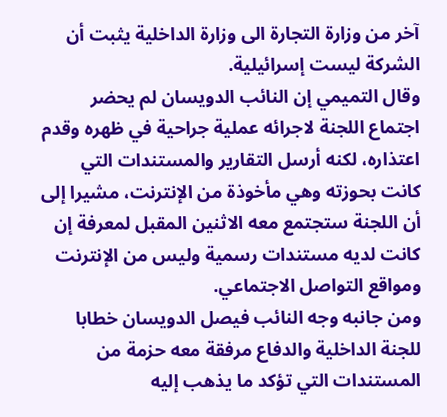آخر من وزارة التجارة الى وزارة الداخلية يثبت أن الشركة ليست إسرائيلية.
وقال التميمي إن النائب الدويسان لم يحضر اجتماع اللجنة لاجرائه عملية جراحية في ظهره وقدم اعتذاره، لكنه أرسل التقارير والمستندات التي كانت بحوزته وهي مأخوذة من الإنترنت، مشيرا إلى أن اللجنة ستجتمع معه الاثنين المقبل لمعرفة إن كانت لديه مستندات رسمية وليس من الإنترنت ومواقع التواصل الاجتماعي.
ومن جانبه وجه النائب فيصل الدويسان خطابا للجنة الداخلية والدفاع مرفقة معه حزمة من المستندات التي تؤكد ما يذهب إليه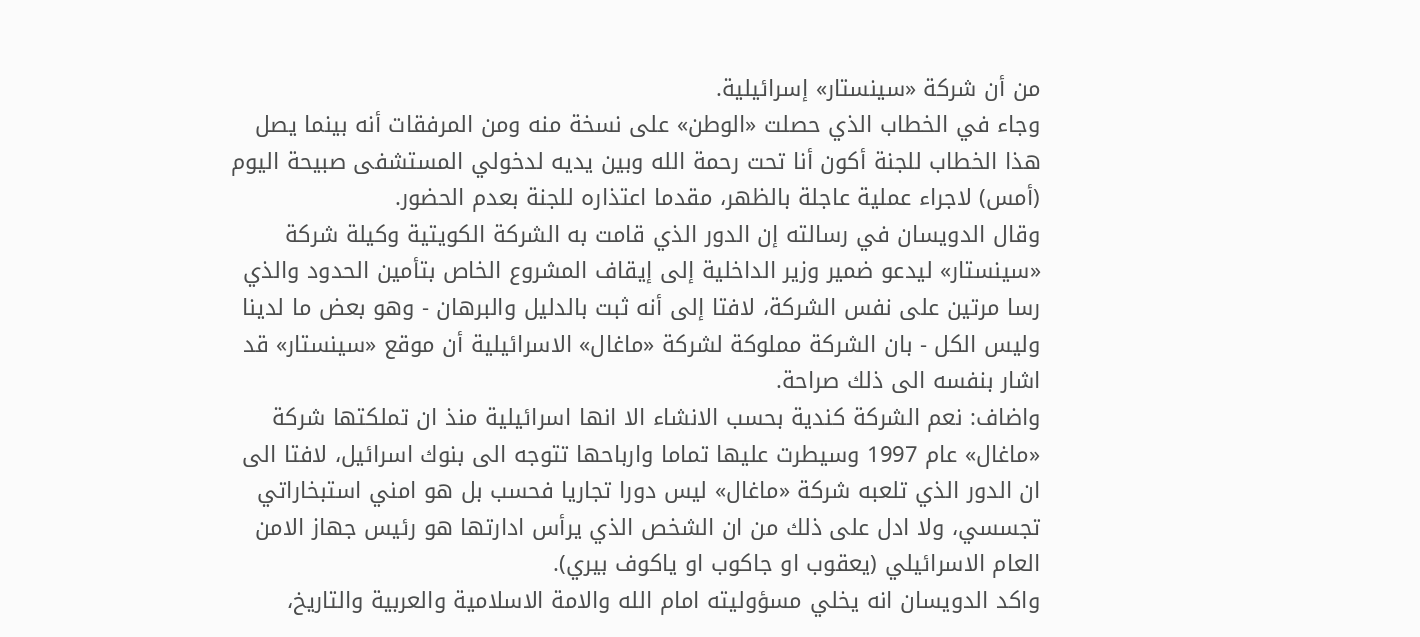من أن شركة «سينستار» إسرائيلية.
وجاء في الخطاب الذي حصلت «الوطن» على نسخة منه ومن المرفقات أنه بينما يصل هذا الخطاب للجنة أكون أنا تحت رحمة الله وبين يديه لدخولي المستشفى صبيحة اليوم (أمس) لاجراء عملية عاجلة بالظهر، مقدما اعتذاره للجنة بعدم الحضور.
وقال الدويسان في رسالته إن الدور الذي قامت به الشركة الكويتية وكيلة شركة «سينستار» ليدعو ضمير وزير الداخلية إلى إيقاف المشروع الخاص بتأمين الحدود والذي رسا مرتين على نفس الشركة، لافتا إلى أنه ثبت بالدليل والبرهان - وهو بعض ما لدينا وليس الكل - بان الشركة مملوكة لشركة «ماغال» الاسرائيلية أن موقع «سينستار» قد اشار بنفسه الى ذلك صراحة.
واضاف: نعم الشركة كندية بحسب الانشاء الا انها اسرائيلية منذ ان تملكتها شركة «ماغال» عام 1997 وسيطرت عليها تماما وارباحها تتوجه الى بنوك اسرائيل، لافتا الى ان الدور الذي تلعبه شركة «ماغال» ليس دورا تجاريا فحسب بل هو امني استبخاراتي تجسسي، ولا ادل على ذلك من ان الشخص الذي يرأس ادارتها هو رئيس جهاز الامن العام الاسرائيلي (يعقوب او جاكوب او ياكوف بيري).
واكد الدويسان انه يخلي مسؤوليته امام الله والامة الاسلامية والعربية والتاريخ،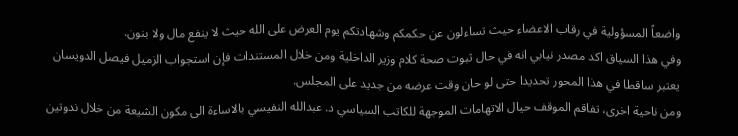واضعاً المسؤولية في رقاب الاعضاء حيث تساءلون عن حكمكم وشهادتكم يوم العرض على الله حيث لا ينفع مال ولا بنون.
وفي هذا السياق اكد مصدر نيابي انه في حال ثبوت صحة كلام وزير الداخلية ومن خلال المستندات فإن استجواب الزميل فيصل الدويسان يعتبر ساقطا في هذا المحور تحديدا حتى لو حان وقت عرضه من جديد على المجلس.
ومن ناحية اخرى، تفاقم الموقف حيال الاتهامات الموجهة للكاتب السياسي د. عبدالله النفيسي بالاساءة الى مكون الشيعة من خلال ندوتين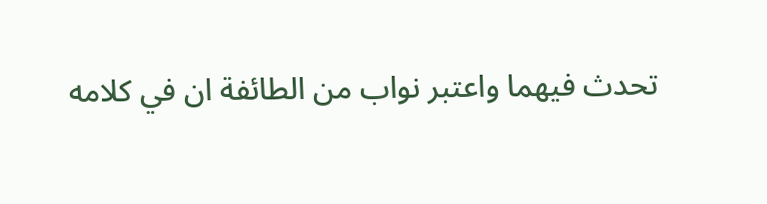تحدث فيهما واعتبر نواب من الطائفة ان في كلامه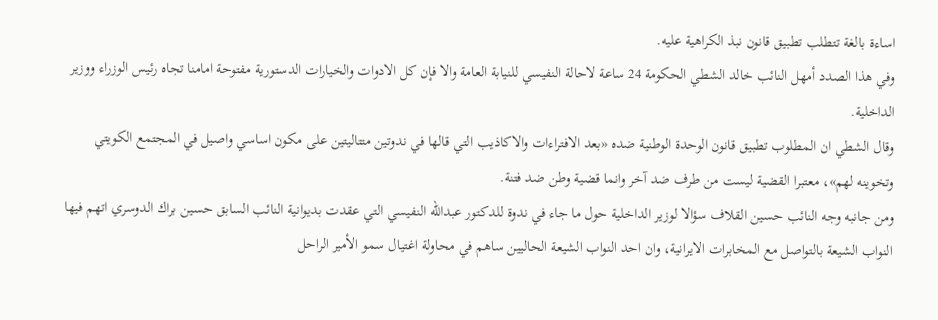اساءة بالغة تتطلب تطبيق قانون نبذ الكراهية عليه.
وفي هذا الصدد أمهل النائب خالد الشطي الحكومة 24 ساعة لاحالة النفيسي للنيابة العامة والا فإن كل الادوات والخيارات الدستورية مفتوحة امامنا تجاه رئيس الوزراء ووزير الداخلية.
وقال الشطي ان المطلوب تطبيق قانون الوحدة الوطنية ضده «بعد الافتراءات والاكاذيب التي قالها في ندوتين متتاليتين على مكون اساسي واصيل في المجتمع الكويتي وتخوينه لهم»، معتبرا القضية ليست من طرف ضد آخر وانما قضية وطن ضد فتنة.
ومن جانبه وجه النائب حسين القلاف سؤالا لوزير الداخلية حول ما جاء في ندوة للدكتور عبدالله النفيسي التي عقدت بديوانية النائب السابق حسين براك الدوسري اتهم فيها النواب الشيعة بالتواصل مع المخابرات الايرانية، وان احد النواب الشيعة الحاليين ساهم في محاولة اغتيال سمو الأمير الراحل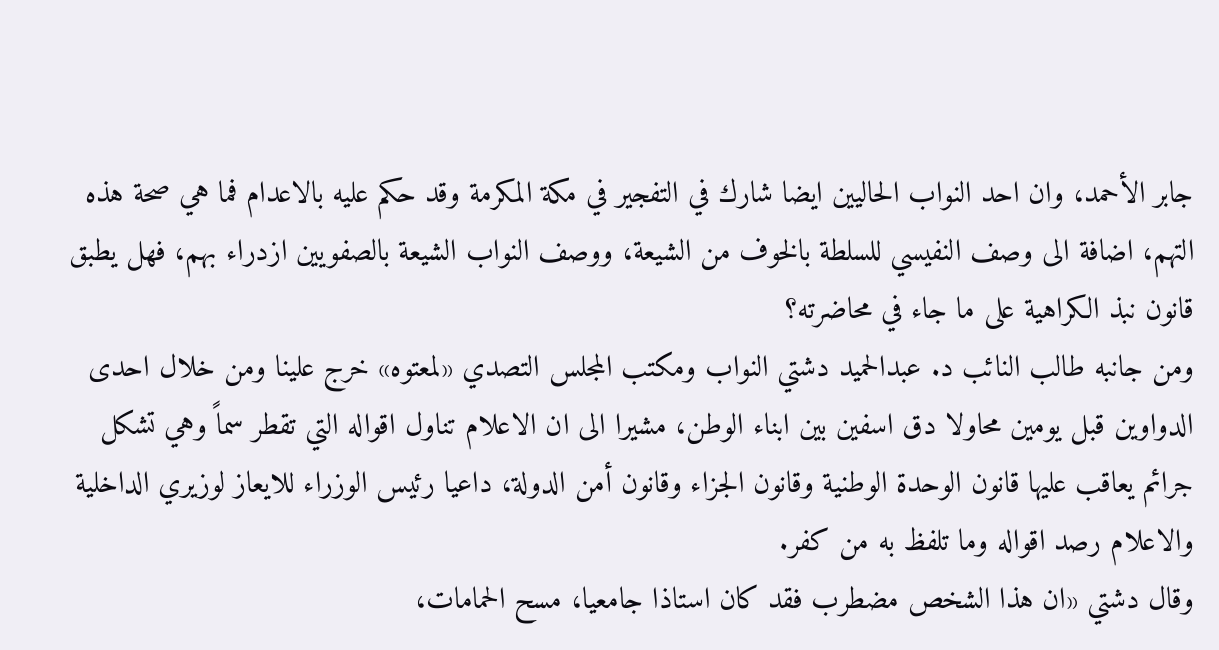جابر الأحمد، وان احد النواب الحاليين ايضا شارك في التفجير في مكة المكرمة وقد حكم عليه بالاعدام فما هي صحة هذه التهم، اضافة الى وصف النفيسي للسلطة بالخوف من الشيعة، ووصف النواب الشيعة بالصفويين ازدراء بهم، فهل يطبق قانون نبذ الكراهية على ما جاء في محاضرته؟
ومن جانبه طالب النائب د. عبدالحميد دشتي النواب ومكتب المجلس التصدي «لمعتوه» خرج علينا ومن خلال احدى الدواوين قبل يومين محاولا دق اسفين بين ابناء الوطن، مشيرا الى ان الاعلام تناول اقواله التي تقطر سماً وهي تشكل جرائم يعاقب عليها قانون الوحدة الوطنية وقانون الجزاء وقانون أمن الدولة، داعيا رئيس الوزراء للايعاز لوزيري الداخلية والاعلام رصد اقواله وما تلفظ به من كفر.
وقال دشتي «ان هذا الشخص مضطرب فقد كان استاذا جامعيا، مسح الحمامات،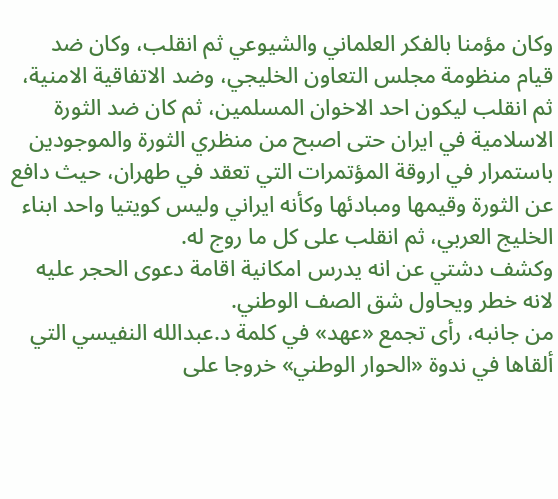وكان مؤمنا بالفكر العلماني والشيوعي ثم انقلب، وكان ضد قيام منظومة مجلس التعاون الخليجي، وضد الاتفاقية الامنية، ثم انقلب ليكون احد الاخوان المسلمين، ثم كان ضد الثورة الاسلامية في ايران حتى اصبح من منظري الثورة والموجودين باستمرار في اروقة المؤتمرات التي تعقد في طهران، حيث دافع عن الثورة وقيمها ومبادئها وكأنه ايراني وليس كويتيا واحد ابناء الخليج العربي، ثم انقلب على كل ما روج له.
وكشف دشتي عن انه يدرس امكانية اقامة دعوى الحجر عليه لانه خطر ويحاول شق الصف الوطني.
من جانبه، رأى تجمع «عهد» في كلمة د.عبدالله النفيسي التي ألقاها في ندوة «الحوار الوطني» خروجا على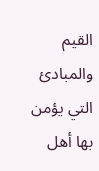القيم والمبادئ التي يؤمن بها أهل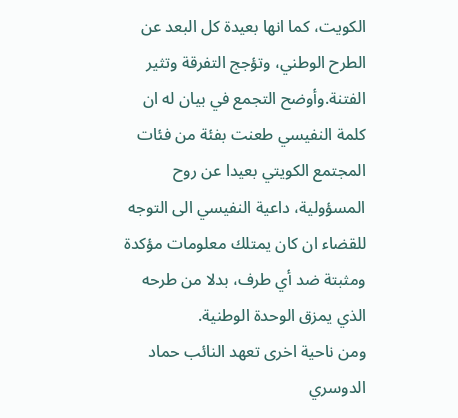الكويت، كما انها بعيدة كل البعد عن الطرح الوطني، وتؤجج التفرقة وتثير الفتنة.وأوضح التجمع في بيان له ان كلمة النفيسي طعنت بفئة من فئات المجتمع الكويتي بعيدا عن روح المسؤولية، داعية النفيسي الى التوجه للقضاء ان كان يمتلك معلومات مؤكدة ومثبتة ضد أي طرف، بدلا من طرحه الذي يمزق الوحدة الوطنية.
ومن ناحية اخرى تعهد النائب حماد الدوسري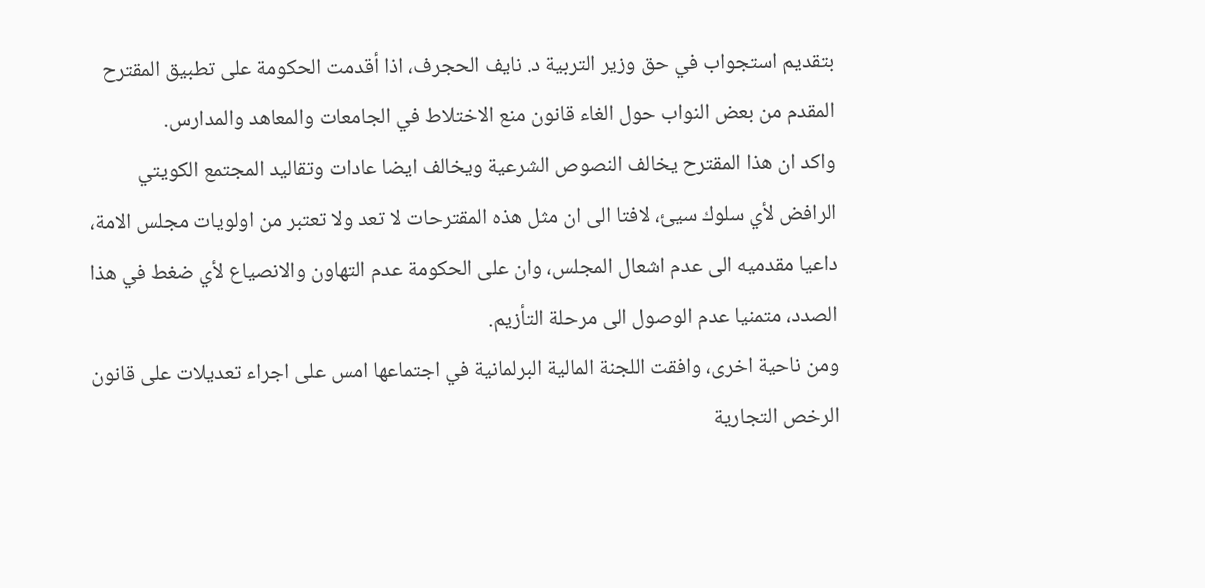بتقديم استجواب في حق وزير التربية د. نايف الحجرف، اذا أقدمت الحكومة على تطبيق المقترح المقدم من بعض النواب حول الغاء قانون منع الاختلاط في الجامعات والمعاهد والمدارس.
واكد ان هذا المقترح يخالف النصوص الشرعية ويخالف ايضا عادات وتقاليد المجتمع الكويتي الرافض لأي سلوك سيئ، لافتا الى ان مثل هذه المقترحات لا تعد ولا تعتبر من اولويات مجلس الامة، داعيا مقدميه الى عدم اشعال المجلس، وان على الحكومة عدم التهاون والانصياع لأي ضغط في هذا الصدد، متمنيا عدم الوصول الى مرحلة التأزيم.
ومن ناحية اخرى، وافقت اللجنة المالية البرلمانية في اجتماعها امس على اجراء تعديلات على قانون الرخص التجارية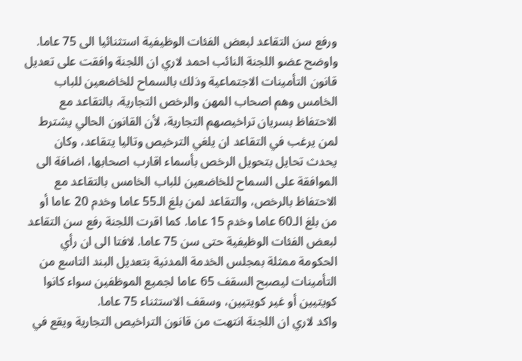ورفع سن التقاعد لبعض الفئات الوظيفية استثنائيا الى 75 عاما.
واوضح عضو اللجنة النائب احمد لاري ان اللجنة وافقت على تعديل قانون التأمينات الاجتماعية وذلك بالسماح للخاضعين للباب الخامس وهم اصحاب المهن والرخص التجارية، بالتقاعد مع الاحتفاظ بسريان تراخيصهم التجارية، لأن القانون الحالي يشترط لمن يرغب في التقاعد ان يلغي الترخيص وتاليا يتقاعد، وكان يحدث تحايل بتحويل الرخص بأسماء اقارب اصحابها، اضافة الى الموافقة على السماح للخاضعين للباب الخامس بالتقاعد مع الاحتفاظ بالرخص، والتقاعد لمن بلغ الـ55 عاما وخدم 20 عاما أو من بلغ الـ60 عاما وخدم 15 عاما. كما اقرت اللجنة رفع سن التقاعد لبعض الفئات الوظيفية حتى سن 75 عاما. لافتا الى ان رأي الحكومة ممثلة بمجلس الخدمة المدنية بتعديل البند التاسع من التأمينات ليصبح السقف 65 عاما لجميع الموظفين سواء كانوا كويتيين أو غير كويتيين، وسقف الاستثناء 75 عاما.
واكد لاري ان اللجنة انتهت من قانون التراخيص التجارية ويقع في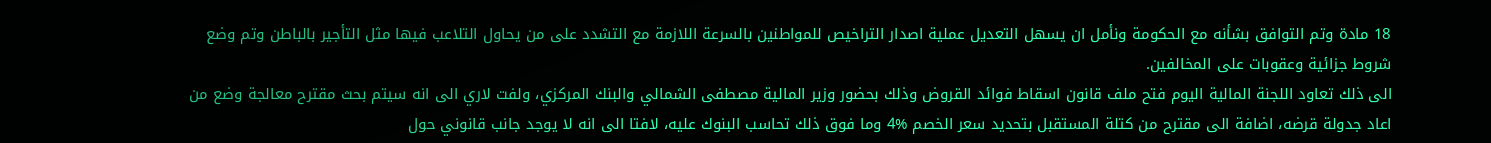18 مادة وتم التوافق بشأنه مع الحكومة ونأمل ان يسهل التعديل عملية اصدار التراخيص للمواطنين بالسرعة اللازمة مع التشدد على من يحاول التلاعب فيها مثل التأجير بالباطن وتم وضع شروط جزائية وعقوبات على المخالفين.
الى ذلك تعاود اللجنة المالية اليوم فتح ملف قانون اسقاط فوائد القروض وذلك بحضور وزير المالية مصطفى الشمالي والبنك المركزي، ولفت لاري الى انه سيتم بحث مقترح معالجة وضع من اعاد جدولة قرضه، اضافة الى مقترح من كتلة المستقبل بتحديد سعر الخصم %4 وما فوق ذلك تحاسب البنوك عليه، لافتا الى انه لا يوجد جانب قانوني حول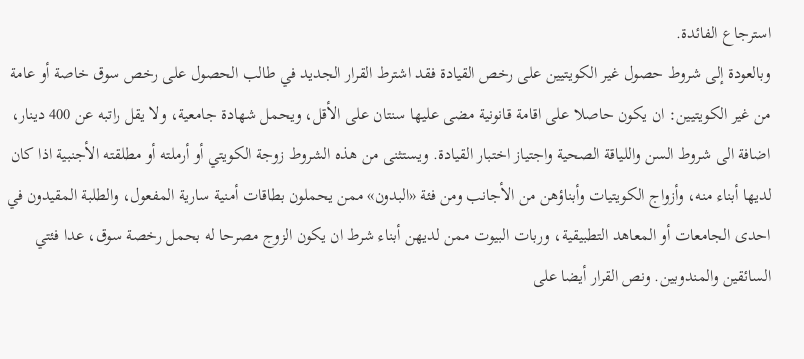استرجاع الفائدة.
وبالعودة إلى شروط حصول غير الكويتيين على رخص القيادة فقد اشترط القرار الجديد في طالب الحصول على رخص سوق خاصة أو عامة من غير الكويتيين: ان يكون حاصلا على اقامة قانونية مضى عليها سنتان على الأقل، ويحمل شهادة جامعية، ولا يقل راتبه عن 400 دينار، اضافة الى شروط السن واللياقة الصحية واجتياز اختبار القيادة. ويستثنى من هذه الشروط زوجة الكويتي أو أرملته أو مطلقته الأجنبية اذا كان لديها أبناء منه، وأزواج الكويتيات وأبناؤهن من الأجانب ومن فئة «البدون» ممن يحملون بطاقات أمنية سارية المفعول، والطلبة المقيدون في احدى الجامعات أو المعاهد التطبيقية، وربات البيوت ممن لديهن أبناء شرط ان يكون الزوج مصرحا له بحمل رخصة سوق، عدا فئتي السائقين والمندوبين. ونص القرار أيضا على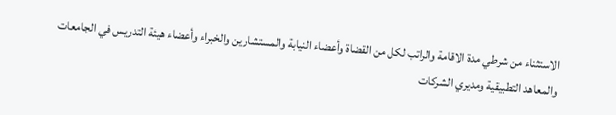الاستثناء من شرطي مدة الاقامة والراتب لكل من القضاة وأعضاء النيابة والمستشارين والخبراء وأعضاء هيئة التدريس في الجامعات والمعاهد التطبيقية ومديري الشركات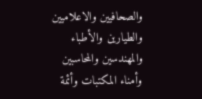والصحافيين والاعلاميين والطيارين والأطباء والمهندسين والمحاسبين وأمناء المكتبات وأئمة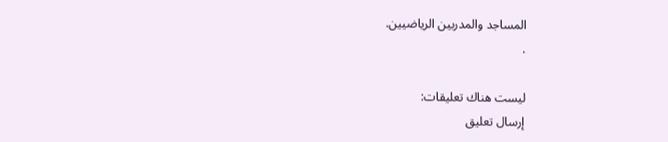المساجد والمدربين الرياضيين.
.

ليست هناك تعليقات:
إرسال تعليق